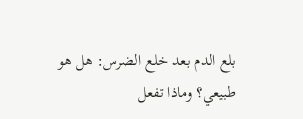بلع الدم بعد خلع الضرس: هل هو طبيعي؟ وماذا تفعل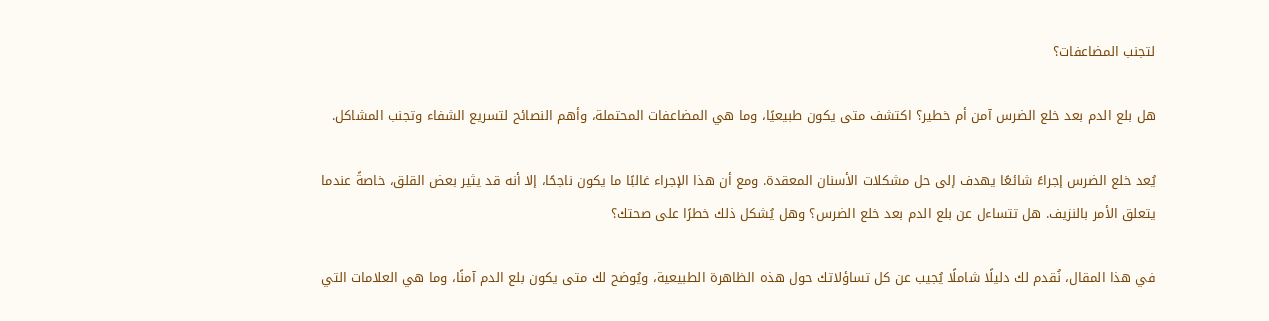لتجنب المضاعفات؟

هل بلع الدم بعد خلع الضرس آمن أم خطير؟ اكتشف متى يكون طبيعيًا، وما هي المضاعفات المحتملة، وأهم النصائح لتسريع الشفاء وتجنب المشاكل.

يُعد خلع الضرس إجراءً شائعًا يهدف إلى حل مشكلات الأسنان المعقدة. ومع أن هذا الإجراء غالبًا ما يكون ناجحًا، إلا أنه قد يثير بعض القلق، خاصةً عندما يتعلق الأمر بالنزيف. هل تتساءل عن بلع الدم بعد خلع الضرس؟ وهل يُشكل ذلك خطرًا على صحتك؟

في هذا المقال، نُقدم لك دليلًا شاملًا يُجيب عن كل تساؤلاتك حول هذه الظاهرة الطبيعية، ويُوضح لك متى يكون بلع الدم آمنًا، وما هي العلامات التي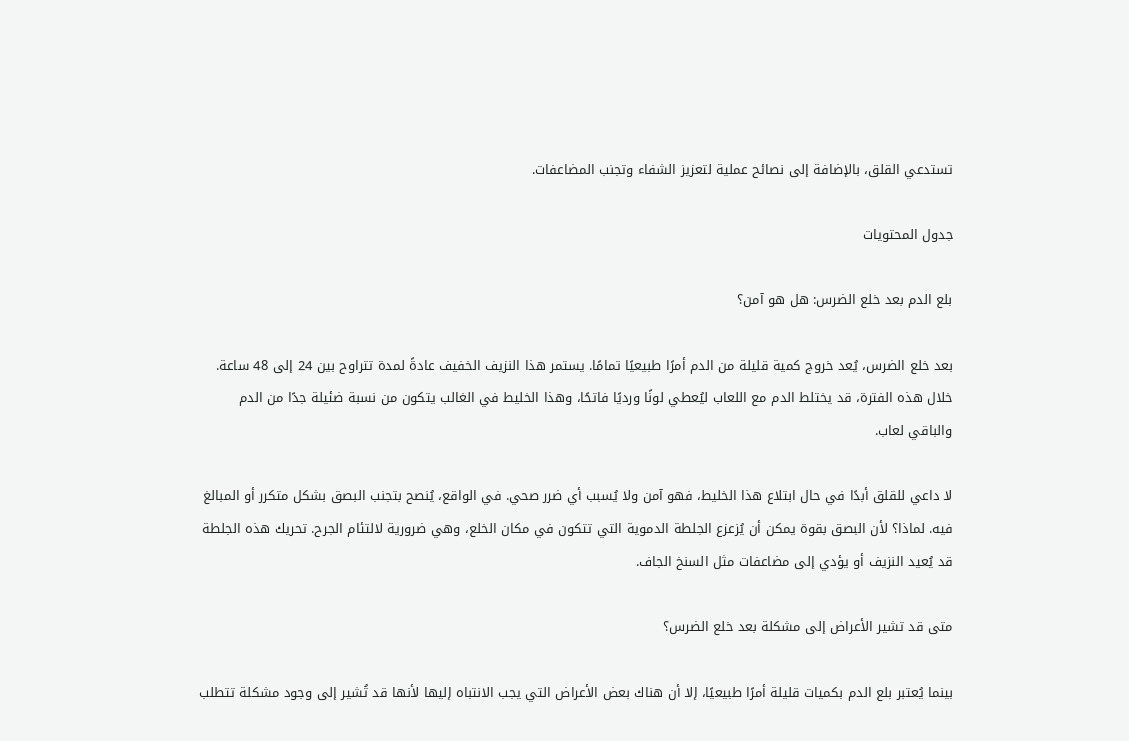تستدعي القلق، بالإضافة إلى نصائح عملية لتعزيز الشفاء وتجنب المضاعفات.

جدول المحتويات

بلع الدم بعد خلع الضرس: هل هو آمن؟

بعد خلع الضرس، يُعد خروج كمية قليلة من الدم أمرًا طبيعيًا تمامًا. يستمر هذا النزيف الخفيف عادةً لمدة تتراوح بين 24 إلى 48 ساعة. خلال هذه الفترة، قد يختلط الدم مع اللعاب ليُعطي لونًا ورديًا فاتحًا، وهذا الخليط في الغالب يتكون من نسبة ضئيلة جدًا من الدم والباقي لعاب.

لا داعي للقلق أبدًا في حال ابتلاع هذا الخليط، فهو آمن ولا يُسبب أي ضرر صحي. في الواقع، يُنصح بتجنب البصق بشكل متكرر أو المبالغ فيه. لماذا؟ لأن البصق بقوة يمكن أن يُزعزع الجلطة الدموية التي تتكون في مكان الخلع، وهي ضرورية لالتئام الجرح. تحريك هذه الجلطة قد يُعيد النزيف أو يؤدي إلى مضاعفات مثل السنخ الجاف.

متى قد تشير الأعراض إلى مشكلة بعد خلع الضرس؟

بينما يُعتبر بلع الدم بكميات قليلة أمرًا طبيعيًا، إلا أن هناك بعض الأعراض التي يجب الانتباه إليها لأنها قد تُشير إلى وجود مشكلة تتطلب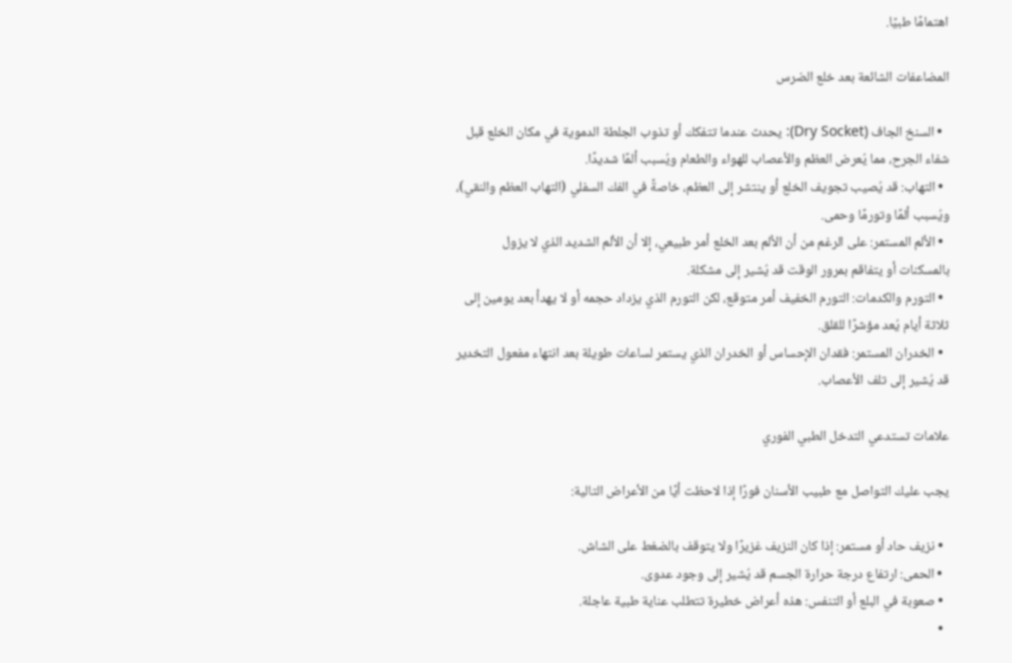اهتمامًا طبيًا.

المضاعفات الشائعة بعد خلع الضرس

  • السنخ الجاف (Dry Socket): يحدث عندما تتفكك أو تذوب الجلطة الدموية في مكان الخلع قبل شفاء الجرح، مما يُعرض العظم والأعصاب للهواء والطعام ويُسبب ألمًا شديدًا.
  • التهاب: قد يُصيب تجويف الخلع أو ينتشر إلى العظم، خاصةً في الفك السفلي (التهاب العظم والنقي)، ويُسبب ألمًا وتورمًا وحمى.
  • الألم المستمر: على الرغم من أن الألم بعد الخلع أمر طبيعي، إلا أن الألم الشديد الذي لا يزول بالمسكنات أو يتفاقم بمرور الوقت قد يُشير إلى مشكلة.
  • التورم والكدمات: التورم الخفيف أمر متوقع، لكن التورم الذي يزداد حجمه أو لا يهدأ بعد يومين إلى ثلاثة أيام يُعد مؤشرًا للقلق.
  • الخدران المستمر: فقدان الإحساس أو الخدران الذي يستمر لساعات طويلة بعد انتهاء مفعول التخدير قد يُشير إلى تلف الأعصاب.

علامات تستدعي التدخل الطبي الفوري

يجب عليك التواصل مع طبيب الأسنان فورًا إذا لاحظت أيًا من الأعراض التالية:

  • نزيف حاد أو مستمر: إذا كان النزيف غزيرًا ولا يتوقف بالضغط على الشاش.
  • الحمى: ارتفاع درجة حرارة الجسم قد يُشير إلى وجود عدوى.
  • صعوبة في البلع أو التنفس: هذه أعراض خطيرة تتطلب عناية طبية عاجلة.
  •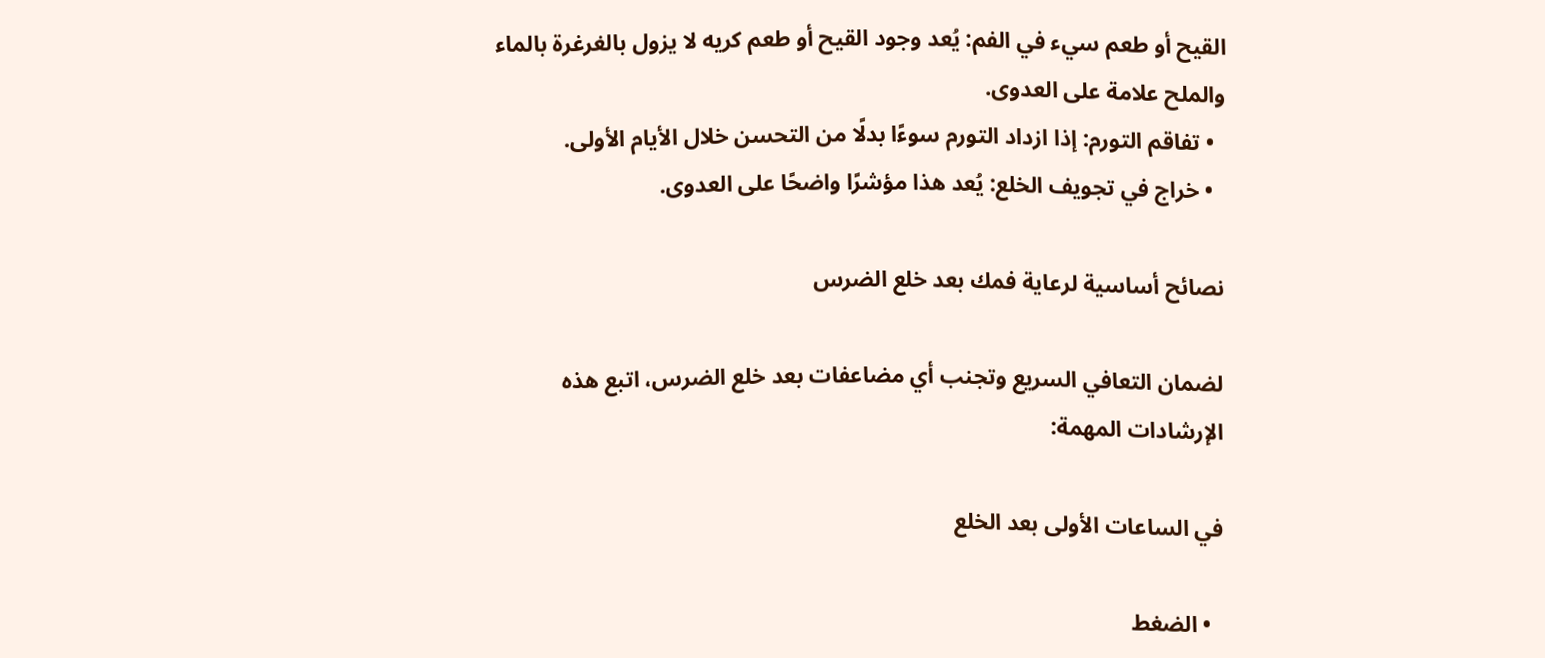القيح أو طعم سيء في الفم: يُعد وجود القيح أو طعم كريه لا يزول بالغرغرة بالماء والملح علامة على العدوى.
  • تفاقم التورم: إذا ازداد التورم سوءًا بدلًا من التحسن خلال الأيام الأولى.
  • خراج في تجويف الخلع: يُعد هذا مؤشرًا واضحًا على العدوى.

نصائح أساسية لرعاية فمك بعد خلع الضرس

لضمان التعافي السريع وتجنب أي مضاعفات بعد خلع الضرس، اتبع هذه الإرشادات المهمة:

في الساعات الأولى بعد الخلع

  • الضغط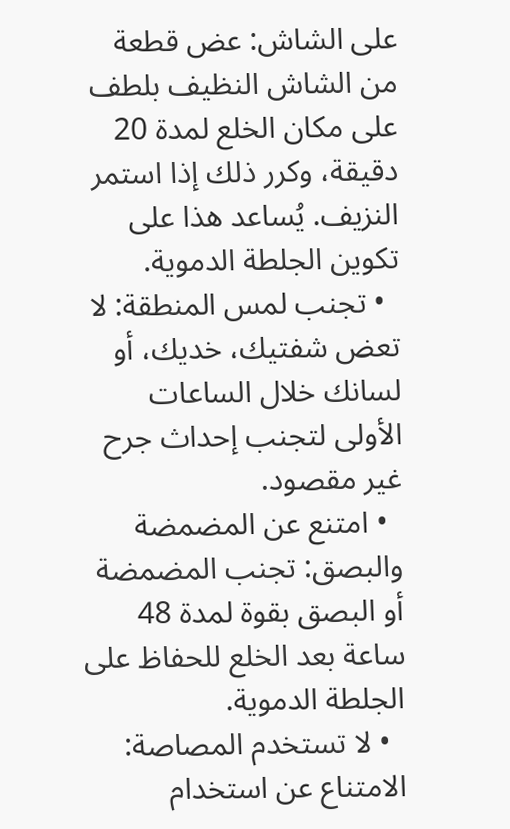على الشاش: عض قطعة من الشاش النظيف بلطف على مكان الخلع لمدة 20 دقيقة، وكرر ذلك إذا استمر النزيف. يُساعد هذا على تكوين الجلطة الدموية.
  • تجنب لمس المنطقة: لا تعض شفتيك، خديك، أو لسانك خلال الساعات الأولى لتجنب إحداث جرح غير مقصود.
  • امتنع عن المضمضة والبصق: تجنب المضمضة أو البصق بقوة لمدة 48 ساعة بعد الخلع للحفاظ على الجلطة الدموية.
  • لا تستخدم المصاصة: الامتناع عن استخدام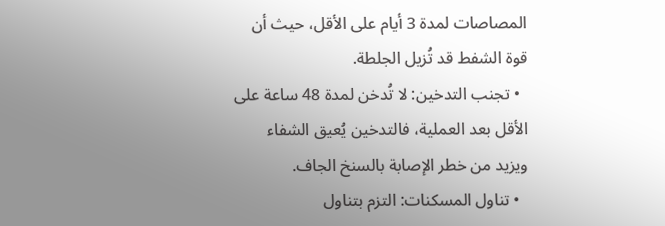المصاصات لمدة 3 أيام على الأقل، حيث أن قوة الشفط قد تُزيل الجلطة.
  • تجنب التدخين: لا تُدخن لمدة 48 ساعة على الأقل بعد العملية، فالتدخين يُعيق الشفاء ويزيد من خطر الإصابة بالسنخ الجاف.
  • تناول المسكنات: التزم بتناول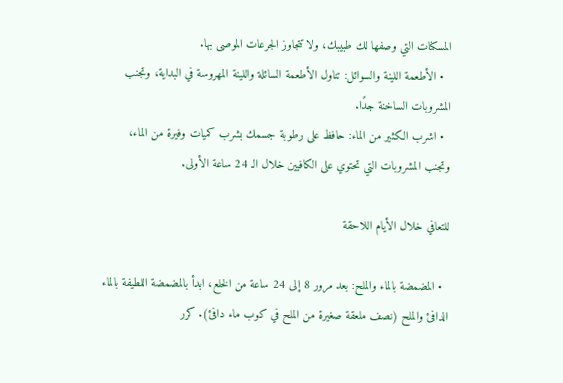المسكنات التي وصفها لك طبيبك، ولا تتجاوز الجرعات الموصى بها.
  • الأطعمة اللينة والسوائل: تناول الأطعمة السائلة واللينة المهروسة في البداية، وتجنب المشروبات الساخنة جدًا.
  • اشرب الكثير من الماء: حافظ على رطوبة جسمك بشرب كميات وفيرة من الماء، وتجنب المشروبات التي تحتوي على الكافيين خلال الـ 24 ساعة الأولى.

للتعافي خلال الأيام اللاحقة

  • المضمضة بالماء والملح: بعد مرور 8 إلى 24 ساعة من الخلع، ابدأ بالمضمضة اللطيفة بالماء الدافئ والملح (نصف ملعقة صغيرة من الملح في كوب ماء دافئ). كرر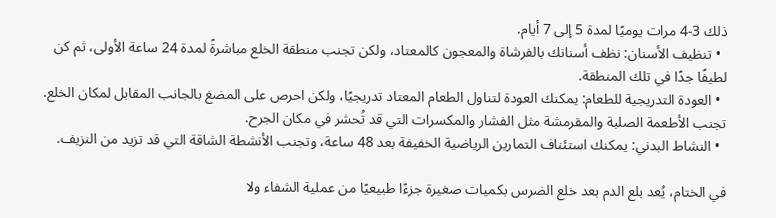ذلك 3-4 مرات يوميًا لمدة 5 إلى 7 أيام.
  • تنظيف الأسنان: نظف أسنانك بالفرشاة والمعجون كالمعتاد، ولكن تجنب منطقة الخلع مباشرةً لمدة 24 ساعة الأولى، ثم كن لطيفًا جدًا في تلك المنطقة.
  • العودة التدريجية للطعام: يمكنك العودة لتناول الطعام المعتاد تدريجيًا، ولكن احرص على المضغ بالجانب المقابل لمكان الخلع. تجنب الأطعمة الصلبة والمقرمشة مثل الفشار والمكسرات التي قد تُحشر في مكان الجرح.
  • النشاط البدني: يمكنك استئناف التمارين الرياضية الخفيفة بعد 48 ساعة، وتجنب الأنشطة الشاقة التي قد تزيد من النزيف.

في الختام، يُعد بلع الدم بعد خلع الضرس بكميات صغيرة جزءًا طبيعيًا من عملية الشفاء ولا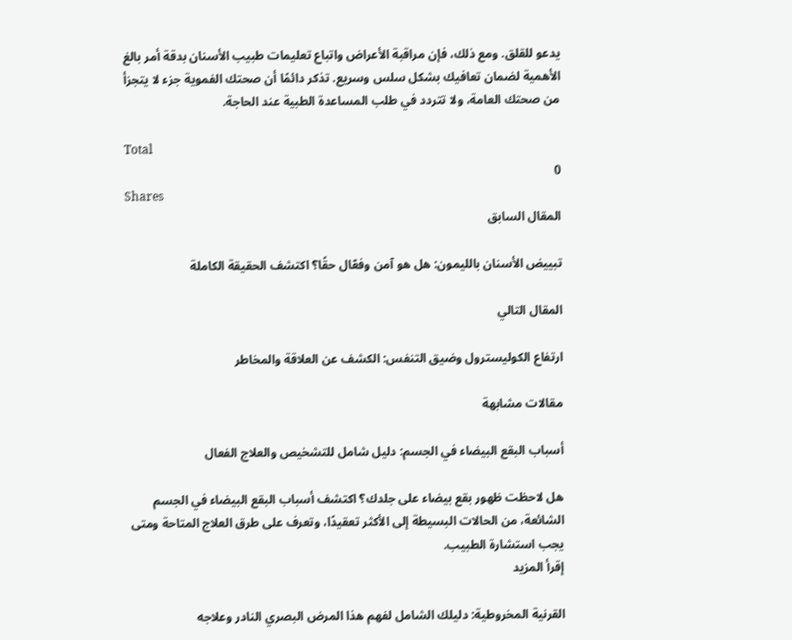يدعو للقلق. ومع ذلك، فإن مراقبة الأعراض واتباع تعليمات طبيب الأسنان بدقة أمر بالغ الأهمية لضمان تعافيك بشكل سلس وسريع. تذكر دائمًا أن صحتك الفموية جزء لا يتجزأ من صحتك العامة، ولا تتردد في طلب المساعدة الطبية عند الحاجة.

Total
0
Shares
المقال السابق

تبييض الأسنان بالليمون: هل هو آمن وفعّال حقًا؟ اكتشف الحقيقة الكاملة

المقال التالي

ارتفاع الكوليسترول وضيق التنفس: الكشف عن العلاقة والمخاطر

مقالات مشابهة

أسباب البقع البيضاء في الجسم: دليل شامل للتشخيص والعلاج الفعال

هل لاحظت ظهور بقع بيضاء على جلدك؟ اكتشف أسباب البقع البيضاء في الجسم الشائعة، من الحالات البسيطة إلى الأكثر تعقيدًا، وتعرف على طرق العلاج المتاحة ومتى يجب استشارة الطبيب.
إقرأ المزيد

القرنية المخروطية: دليلك الشامل لفهم هذا المرض البصري النادر وعلاجه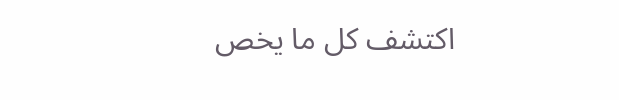اكتشف كل ما يخص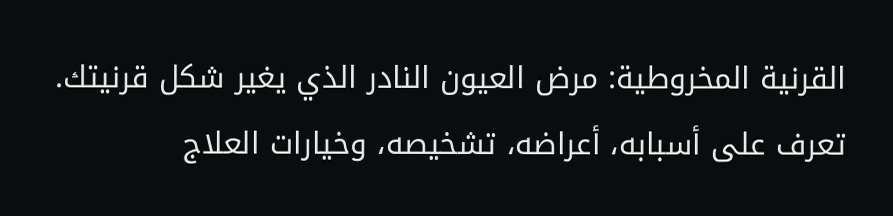القرنية المخروطية: مرض العيون النادر الذي يغير شكل قرنيتك. تعرف على أسبابه، أعراضه، تشخيصه، وخيارات العلاج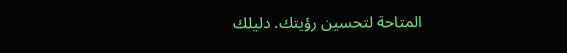المتاحة لتحسين رؤيتك. دليلك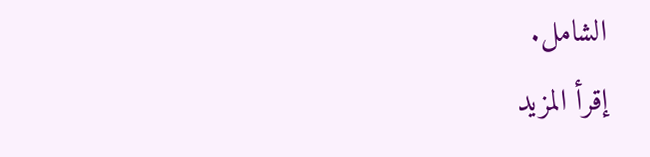الشامل.
إقرأ المزيد